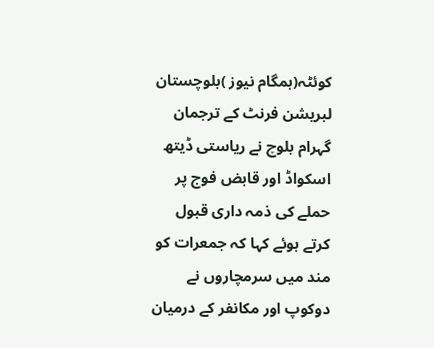کوئٹہ(ہمگام نیوز )بلوچستان لبریشن فرنٹ کے ترجمان گہرام بلوچ نے ریاستی ڈیتھ اسکواڈ اور قابض فوج پر حملے کی ذمہ داری قبول کرتے ہوئے کہا کہ جمعرات کو مند میں سرمچاروں نے دوکوپ اور مکانفر کے درمیان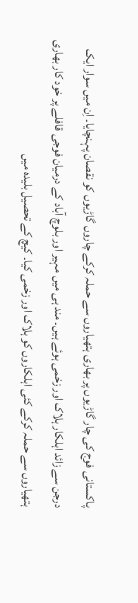پاکستانی فوج کی چار گاڑیوں پر بھاری ہتھیاروں سے حملہ کرکے چاروں گاڑیوں کو نقصان پہنچایا۔ اِن میں سوار ایک درجن سے زائد اہلکار ہلاک اور زخمی ہوئے ہیں۔ مند ہی میں مہیر اور بلوچ آباد کے درمیان فوجی قافلے پر خود کار بھاری ہتھیاروں سے حملہ کرکے کئی اہلکاروں کو ہلاک اور زخمی کیا۔ کیچ کے تحصیل بلیدہ میں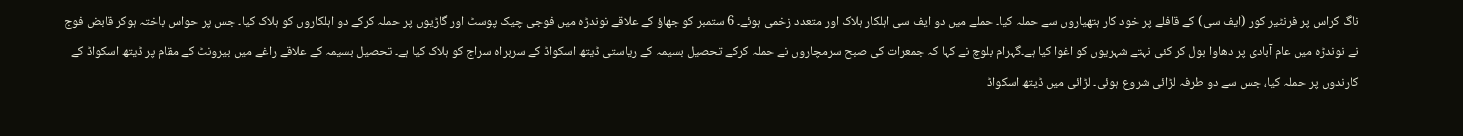ناگ کراس پر فرنٹیر کور (ایف سی) کے قافلے پر خود کار ہتھیاروں سے حملہ کیا۔ حملے میں دو ایف سی اہلکار ہلاک اور متعدد زخمی ہوئے۔ 6 ستمبر کو جھاؤ کے علاقے نوندڑہ میں فوجی چیک پوسٹ اور گاڑیوں پر حملہ کرکے دو اہلکاروں کو ہلاک کیا۔ جس پر حواس باختہ ہوکر قابض فوج نے نوندڑہ میں عام آبادی پر دھاوا بول کر کئی نہتے شہریوں کو اغوا کیا ہے۔گہرام بلوچ نے کہا کہ جمعرات کی صبح سرمچاروں نے حملہ کرکے تحصیل بسیمہ کے ریاستی ڈیتھ اسکواڈ کے سربراہ سراج کو ہلاک کیا ہے۔ تحصیل بسیمہ کے علاقے راغے میں بیرونٹ کے مقام پر ڈیتھ اسکواڈ کے کارندوں پر حملہ کیا، جس سے دو طرفہ لڑائی شروع ہوئی۔ لڑائی میں ڈیتھ اسکواڈ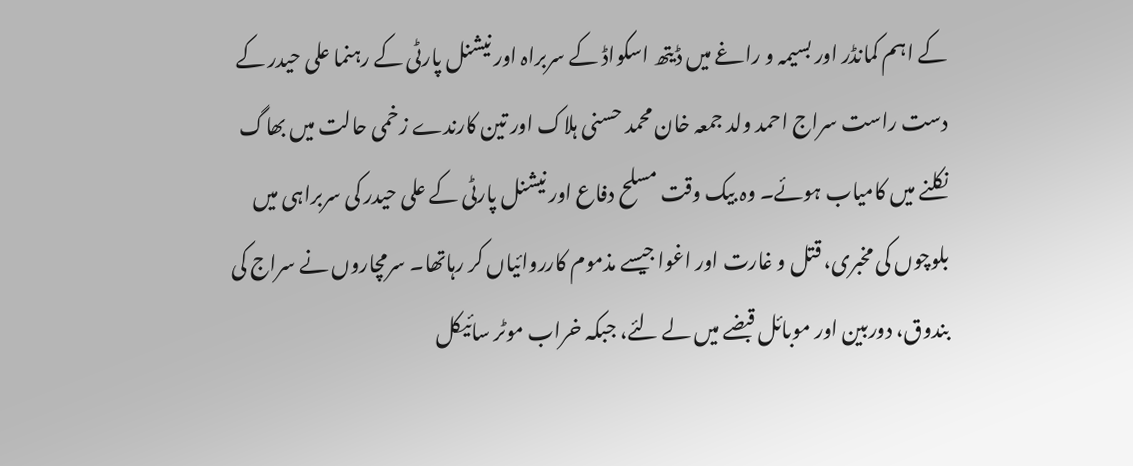کے اہم کمانڈر اور بسیمہ و راغے میں ڈیتھ اسکواڈ کے سربراہ اور نیشنل پارٹی کے رہنما علی حیدر کے دست راست سراج احمد ولد جمعہ خان محمد حسنی ہلاک اور تین کارندے زخمی حالت میں بھاگ نکلنے میں کامیاب ہوئے۔ وہ بیک وقت مسلح دفاع اور نیشنل پارٹی کے علی حیدر کی سربراہی میں بلوچوں کی مخبری، قتل و غارت اور اغوا جیسے مذموم کارروائیاں کر رہاتھا۔ سرمچاروں نے سراج کی بندوق، دوربین اور موبائل قبضے میں لے لئے، جبکہ خراب موٹر سائیکل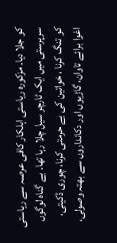کو جلا دیا۔ مزکورہ ریاستی اہلکار کافی عرصہ سے ریاستی سرپرستی میں ایک ٹارچر سیل چلا رہا تھا۔ بے گناہ لوگوں کو تنگ کرنا ، خواتین کی بے حرمتی کرنا، چوری ڈکیتی، اغوا برائے تاوان، گاڑیوں اور دکانداروں سے بھتہ وصولی،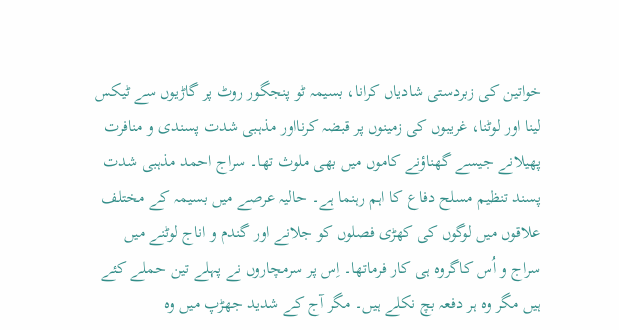خواتین کی زبردستی شادیاں کرانا، بسیمہ ٹو پنجگور روٹ پر گاڑیوں سے ٹیکس لینا اور لوٹنا، غریبوں کی زمینوں پر قبضہ کرنااور مذہبی شدت پسندی و منافرت پھیلانے جیسے گھناؤنے کاموں میں بھی ملوث تھا۔ سراج احمد مذہبی شدت پسند تنظیم مسلح دفاع کا اہم رہنما ہے۔ حالیہ عرصے میں بسیمہ کے مختلف علاقوں میں لوگوں کی کھڑی فصلوں کو جلانے اور گندم و اناج لوٹنے میں سراج و اُس کاگروہ ہی کار فرماتھا۔ اِس پر سرمچاروں نے پہلے تین حملے کئے ہیں مگر وہ ہر دفعہ بچ نکلے ہیں۔ مگر آج کے شدید جھڑپ میں وہ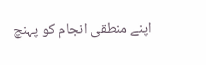اپنے منطقی انجام کو پہنچ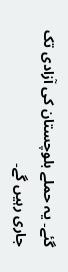گئے۔ یہ حملے بلوچستان کی آزادی تک جاری رہیں گے۔